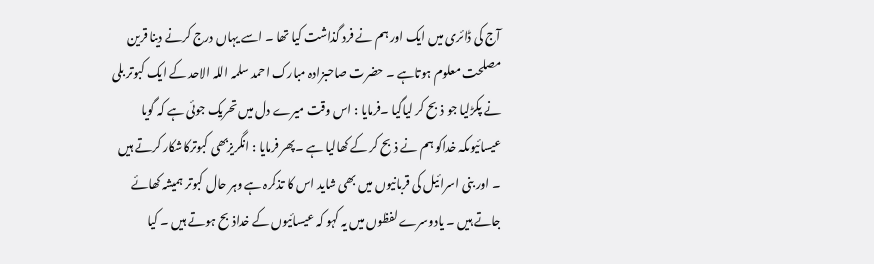آج کی ڈائری میں ایک اور ہم نے فرد گذاشت کیا تھا ۔ اسے یہاں درج کرنے دینا قرین مصلحت معلوم ہوتاہے ۔ حضرت صاحبزادہ مبارک احمد سلمہ اللہ الاحد کے ایک کبوتر بلی نے پکڑلیا جو ذبح کر لیاگیا ۔فرمایا : اس وقت میرے دل میں تحریک جوئی ہے کہ گویا عیسائیوںکہ خداکو ہم نے ذبح کر کے کھالیا ہے ۔پھر فرمایا : انگریزبھی کبوترکاشکار کرتے ہیں ۔ اور بنی اسرائیل کی قربانیوں میں بھی شاید اس کا تذکرہ ہے وہر حال کبوتر ہمیشہ کھائے جاتے ہیں ۔ یادوسرے لفظوں میں یہ کہو کہ عیسائیوں کے خداذبح ہوتے ہیں ۔ کیا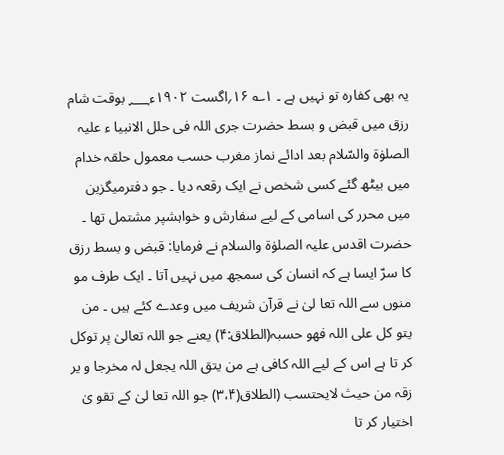یہ بھی کفارہ تو نہیں ہے ۔ ۱؎ ۱۶؍اگست ۱۹۰۲ء؁ بوقت شام رزق میں قبض و بسط حضرت جری اللہ فی حلل الانبیا ء علیہ الصلوٰۃ والسّلام بعد ادائے نماز مغرب حسب معمول حلقہ خدام میں بیٹھ گئے کسی شخص نے ایک رقعہ دیا ۔ جو دفترمیگزین میں محرر کی اسامی کے لیے سفارش و خواہشپر مشتمل تھا ۔ حضرت اقدس علیہ الصلوٰۃ والسلام نے فرمایا: قبض و بسط رزق کا سرّ ایسا ہے کہ انسان کی سمجھ میں نہیں آتا ۔ ایک طرف مو منوں سے اللہ تعا لیٰ نے قرآن شریف میں وعدے کئے ہیں ۔ من یتو کل علی اللہ فھو حسبہ(الطلاق:۴) یعنے جو اللہ تعالیٰ پر توکل کر تا ہے اس کے لیے اللہ کافی ہے من یتق اللہ یجعل لہ مخرجا و یر زقہ من حیث لایحتسب (الطلاق(۳،۴) جو اللہ تعا لیٰ کے تقو یٰ اختیار کر تا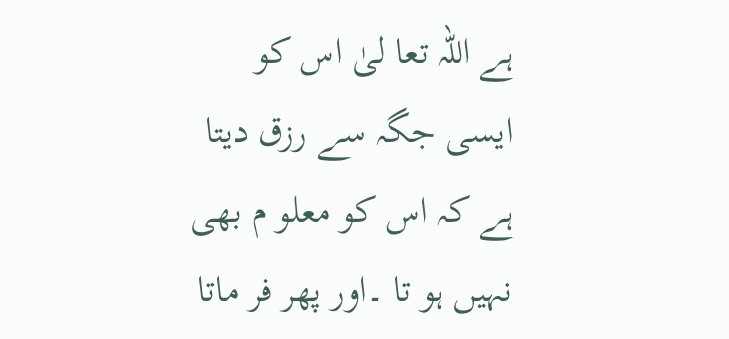ہے اللہ تعا لیٰ اس کو ایسی جگہ سے رزق دیتا ہے کہ اس کو معلو م بھی نہیں ہو تا ۔اور پھر فر ماتا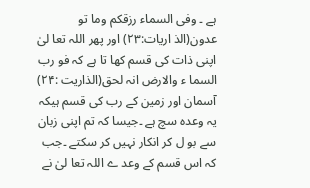ہے ۔ وفی السماء رزقکم وما تو عدون(الذ اریات:۲۳) اور پھر اللہ تعا لیٰ اپنی ذات کی قسم کھا تا ہے کہ فو رب السما ء والارض انہ لحق(الذاریت :۲۴) آسمان اور زمین کے رب کی قسم ہیکہ یہ وعدہ سچ ہے ۔جیسا کہ تم اپنی زبان سے بو ل کر انکار نہیں کر سکتے ۔جب کہ اس قسم کے وعد ے اللہ تعا لیٰ نے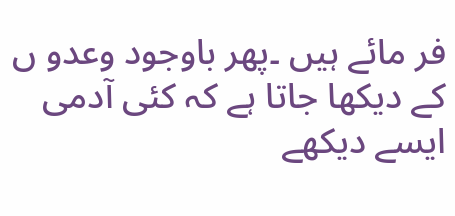فر مائے ہیں ۔پھر باوجود وعدو ں کے دیکھا جاتا ہے کہ کئی آدمی ایسے دیکھے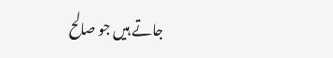جاتے ہیں جو صالح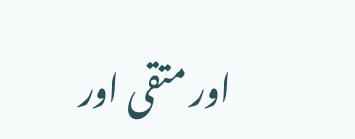اور متقی اور